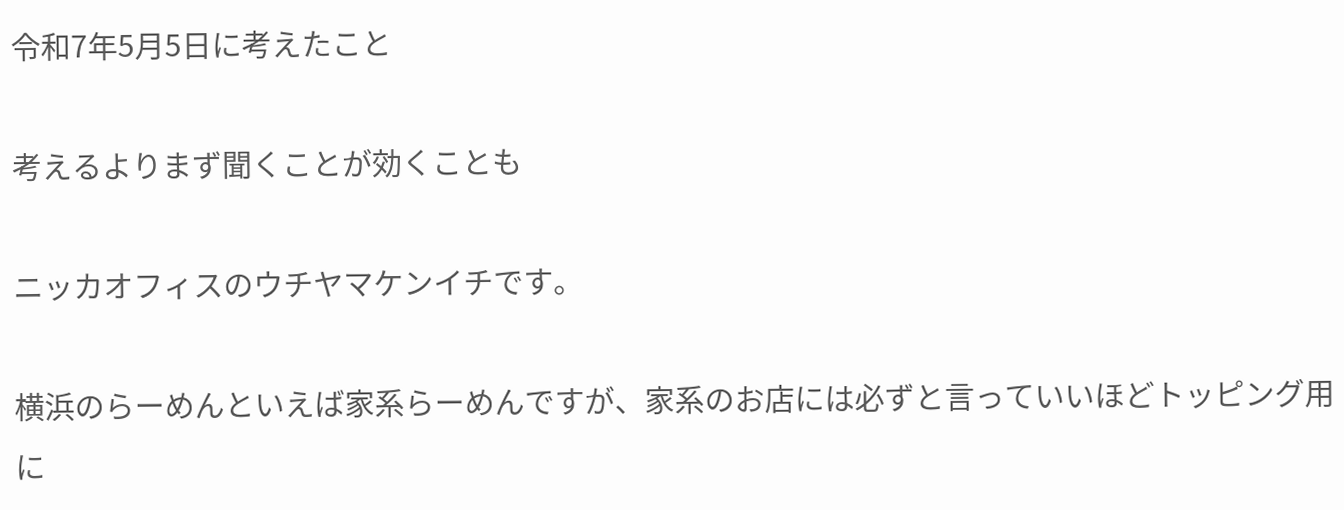令和7年5月5日に考えたこと

考えるよりまず聞くことが効くことも

ニッカオフィスのウチヤマケンイチです。

横浜のらーめんといえば家系らーめんですが、家系のお店には必ずと言っていいほどトッピング用に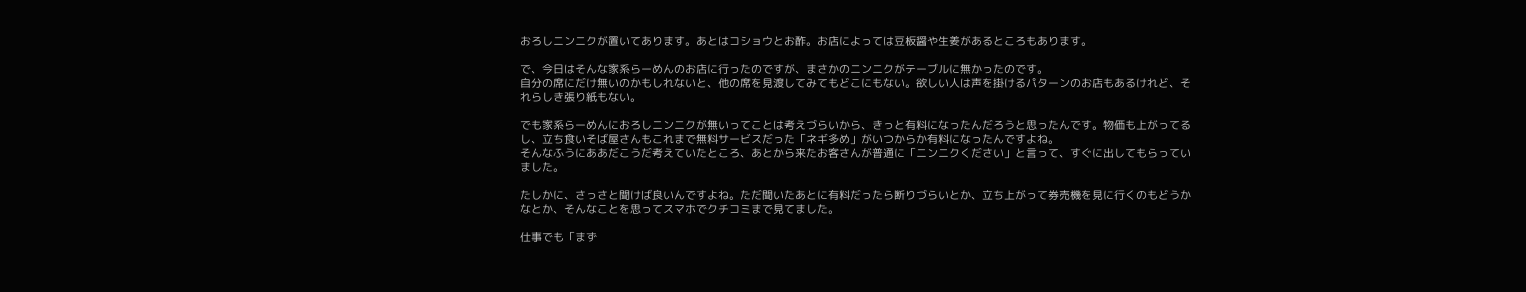おろしニンニクが置いてあります。あとはコショウとお酢。お店によっては豆板醤や生姜があるところもあります。

で、今日はそんな家系らーめんのお店に行ったのですが、まさかのニンニクがテーブルに無かったのです。
自分の席にだけ無いのかもしれないと、他の席を見渡してみてもどこにもない。欲しい人は声を掛けるパターンのお店もあるけれど、それらしき張り紙もない。

でも家系らーめんにおろしニンニクが無いってことは考えづらいから、きっと有料になったんだろうと思ったんです。物価も上がってるし、立ち食いそば屋さんもこれまで無料サービスだった「ネギ多め」がいつからか有料になったんですよね。
そんなふうにああだこうだ考えていたところ、あとから来たお客さんが普通に「ニンニクください」と言って、すぐに出してもらっていました。

たしかに、さっさと聞けば良いんですよね。ただ聞いたあとに有料だったら断りづらいとか、立ち上がって券売機を見に行くのもどうかなとか、そんなことを思ってスマホでクチコミまで見てました。

仕事でも「まず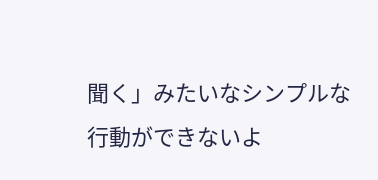聞く」みたいなシンプルな行動ができないよ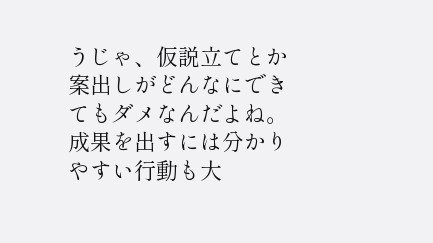うじゃ、仮説立てとか案出しがどんなにできてもダメなんだよね。
成果を出すには分かりやすい行動も大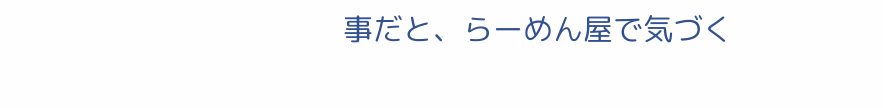事だと、らーめん屋で気づく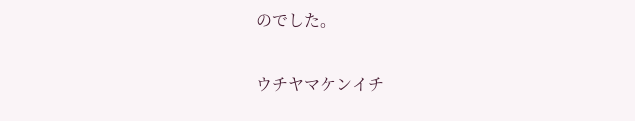のでした。

ウチヤマケンイチ